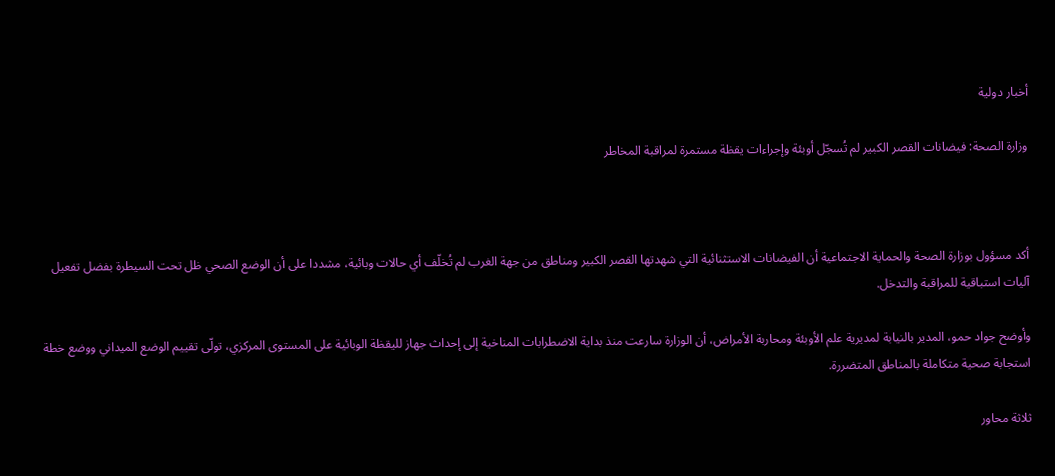أخبار دولية

وزارة الصحة: فيضانات القصر الكبير لم تُسجّل أوبئة وإجراءات يقظة مستمرة لمراقبة المخاطر



أكد مسؤول بوزارة الصحة والحماية الاجتماعية أن الفيضانات الاستثنائية التي شهدتها القصر الكبير ومناطق من جهة الغرب لم تُخلّف أي حالات وبائية، مشددا على أن الوضع الصحي ظل تحت السيطرة بفضل تفعيل آليات استباقية للمراقبة والتدخل.

وأوضح جواد حمو، المدير بالنيابة لمديرية علم الأوبئة ومحاربة الأمراض، أن الوزارة سارعت منذ بداية الاضطرابات المناخية إلى إحداث جهاز لليقظة الوبائية على المستوى المركزي، تولّى تقييم الوضع الميداني ووضع خطة استجابة صحية متكاملة بالمناطق المتضررة.

ثلاثة محاور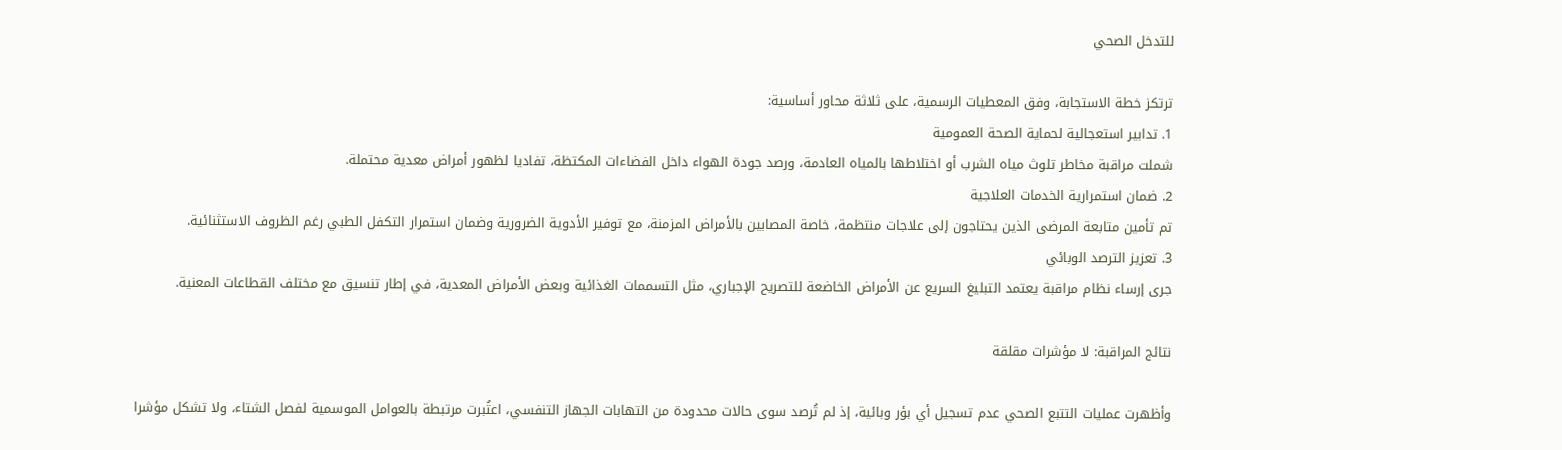للتدخل الصحي

ترتكز خطة الاستجابة، وفق المعطيات الرسمية، على ثلاثة محاور أساسية:
1. تدابير استعجالية لحماية الصحة العمومية
شملت مراقبة مخاطر تلوث مياه الشرب أو اختلاطها بالمياه العادمة، ورصد جودة الهواء داخل الفضاءات المكتظة، تفاديا لظهور أمراض معدية محتملة.
2. ضمان استمرارية الخدمات العلاجية
تم تأمين متابعة المرضى الذين يحتاجون إلى علاجات منتظمة، خاصة المصابين بالأمراض المزمنة، مع توفير الأدوية الضرورية وضمان استمرار التكفل الطبي رغم الظروف الاستثنائية.
3. تعزيز الترصد الوبائي
جرى إرساء نظام مراقبة يعتمد التبليغ السريع عن الأمراض الخاضعة للتصريح الإجباري، مثل التسممات الغذائية وبعض الأمراض المعدية، في إطار تنسيق مع مختلف القطاعات المعنية.

نتائج المراقبة: لا مؤشرات مقلقة

وأظهرت عمليات التتبع الصحي عدم تسجيل أي بؤر وبائية، إذ لم تُرصد سوى حالات محدودة من التهابات الجهاز التنفسي، اعتُبرت مرتبطة بالعوامل الموسمية لفصل الشتاء، ولا تشكل مؤشرا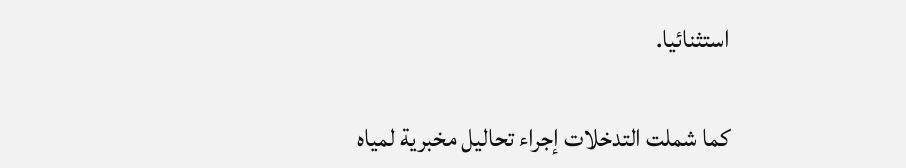استثنائيا.

كما شملت التدخلات إجراء تحاليل مخبرية لمياه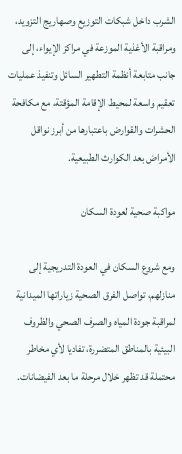الشرب داخل شبكات التوزيع وصهاريج التزويد، ومراقبة الأغذية الموزعة في مراكز الإيواء، إلى جانب متابعة أنظمة التطهير السائل وتنفيذ عمليات تعقيم واسعة لمحيط الإقامة المؤقتة، مع مكافحة الحشرات والقوارض باعتبارها من أبرز نواقل الأمراض بعد الكوارث الطبيعية.

مواكبة صحية لعودة السكان

ومع شروع السكان في العودة التدريجية إلى منازلهم، تواصل الفرق الصحية زياراتها الميدانية لمراقبة جودة المياه والصرف الصحي والظروف البيئية بالمناطق المتضررة، تفاديا لأي مخاطر محتملة قد تظهر خلال مرحلة ما بعد الفيضانات.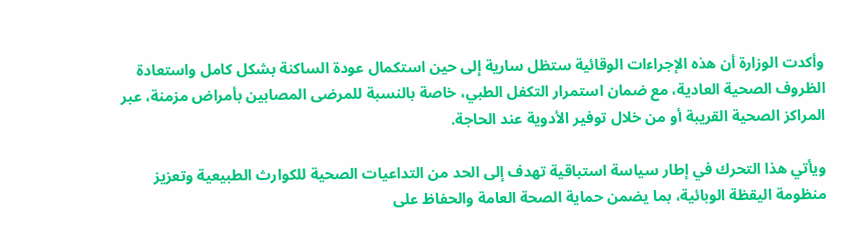وأكدت الوزارة أن هذه الإجراءات الوقائية ستظل سارية إلى حين استكمال عودة الساكنة بشكل كامل واستعادة الظروف الصحية العادية، مع ضمان استمرار التكفل الطبي، خاصة بالنسبة للمرضى المصابين بأمراض مزمنة، عبر المراكز الصحية القريبة أو من خلال توفير الأدوية عند الحاجة.

ويأتي هذا التحرك في إطار سياسة استباقية تهدف إلى الحد من التداعيات الصحية للكوارث الطبيعية وتعزيز منظومة اليقظة الوبائية، بما يضمن حماية الصحة العامة والحفاظ على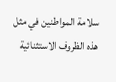سلامة المواطنين في مثل هذه الظروف الاستثنائية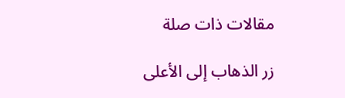مقالات ذات صلة

زر الذهاب إلى الأعلى